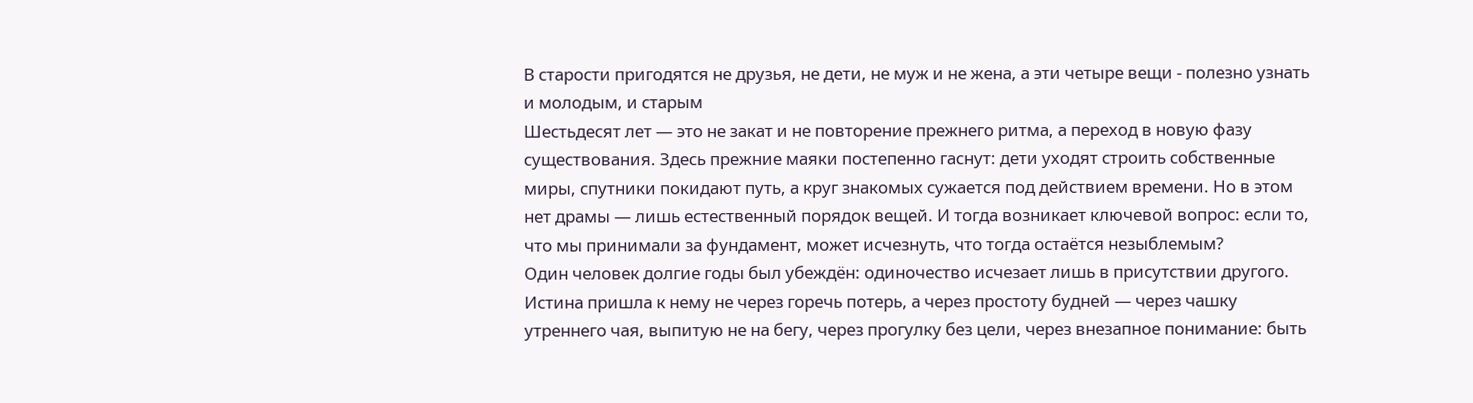В старости пригодятся не друзья, не дети, не муж и не жена, а эти четыре вещи - полезно узнать и молодым, и старым
Шестьдесят лет — это не закат и не повторение прежнего ритма, а переход в новую фазу существования. Здесь прежние маяки постепенно гаснут: дети уходят строить собственные миры, спутники покидают путь, а круг знакомых сужается под действием времени. Но в этом нет драмы — лишь естественный порядок вещей. И тогда возникает ключевой вопрос: если то, что мы принимали за фундамент, может исчезнуть, что тогда остаётся незыблемым?
Один человек долгие годы был убеждён: одиночество исчезает лишь в присутствии другого. Истина пришла к нему не через горечь потерь, а через простоту будней — через чашку утреннего чая, выпитую не на бегу, через прогулку без цели, через внезапное понимание: быть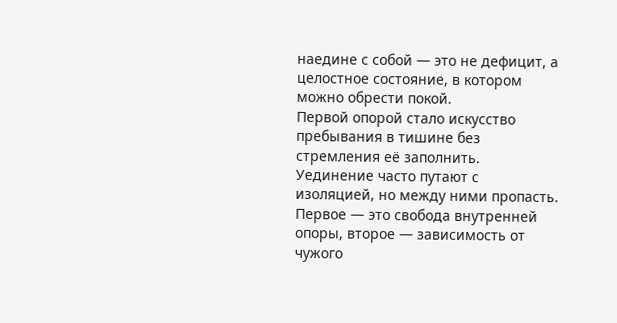наедине с собой — это не дефицит, а целостное состояние, в котором можно обрести покой.
Первой опорой стало искусство пребывания в тишине без стремления её заполнить. Уединение часто путают с изоляцией, но между ними пропасть. Первое — это свобода внутренней опоры, второе — зависимость от чужого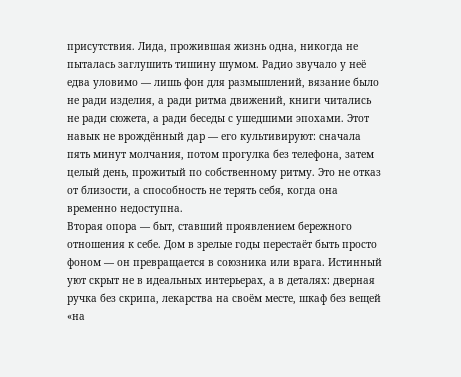присутствия. Лида, прожившая жизнь одна, никогда не пыталась заглушить тишину шумом. Радио звучало у неё едва уловимо — лишь фон для размышлений, вязание было не ради изделия, а ради ритма движений, книги читались не ради сюжета, а ради беседы с ушедшими эпохами. Этот навык не врождённый дар — его культивируют: сначала пять минут молчания, потом прогулка без телефона, затем целый день, прожитый по собственному ритму. Это не отказ от близости, а способность не терять себя, когда она временно недоступна.
Вторая опора — быт, ставший проявлением бережного отношения к себе. Дом в зрелые годы перестаёт быть просто фоном — он превращается в союзника или врага. Истинный уют скрыт не в идеальных интерьерах, а в деталях: дверная ручка без скрипа, лекарства на своём месте, шкаф без вещей «на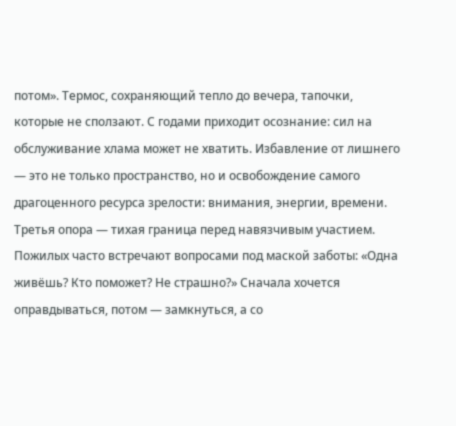потом». Термос, сохраняющий тепло до вечера, тапочки, которые не сползают. С годами приходит осознание: сил на обслуживание хлама может не хватить. Избавление от лишнего — это не только пространство, но и освобождение самого драгоценного ресурса зрелости: внимания, энергии, времени.
Третья опора — тихая граница перед навязчивым участием. Пожилых часто встречают вопросами под маской заботы: «Одна живёшь? Кто поможет? Не страшно?» Сначала хочется оправдываться, потом — замкнуться, а со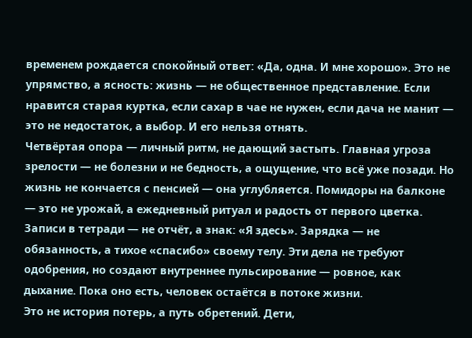временем рождается спокойный ответ: «Да, одна. И мне хорошо». Это не упрямство, а ясность: жизнь — не общественное представление. Если нравится старая куртка, если сахар в чае не нужен, если дача не манит — это не недостаток, а выбор. И его нельзя отнять.
Четвёртая опора — личный ритм, не дающий застыть. Главная угроза зрелости — не болезни и не бедность, а ощущение, что всё уже позади. Но жизнь не кончается с пенсией — она углубляется. Помидоры на балконе — это не урожай, а ежедневный ритуал и радость от первого цветка. Записи в тетради — не отчёт, а знак: «Я здесь». Зарядка — не обязанность, а тихое «спасибо» своему телу. Эти дела не требуют одобрения, но создают внутреннее пульсирование — ровное, как дыхание. Пока оно есть, человек остаётся в потоке жизни.
Это не история потерь, а путь обретений. Дети,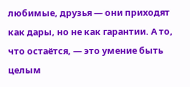любимые, друзья — они приходят как дары, но не как гарантии. А то, что остаётся, — это умение быть целым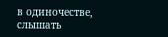в одиночестве, слышать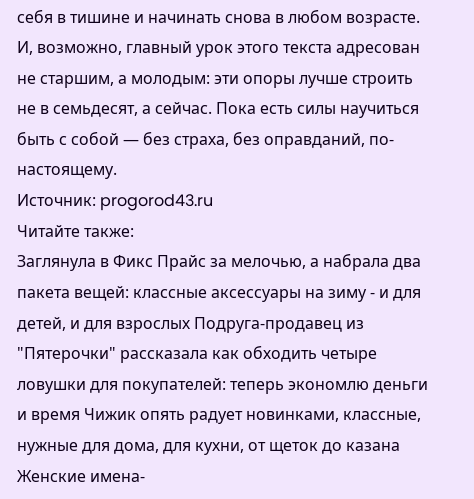себя в тишине и начинать снова в любом возрасте. И, возможно, главный урок этого текста адресован не старшим, а молодым: эти опоры лучше строить не в семьдесят, а сейчас. Пока есть силы научиться быть с собой — без страха, без оправданий, по-настоящему.
Источник: progorod43.ru
Читайте также:
Заглянула в Фикс Прайс за мелочью, а набрала два пакета вещей: классные аксессуары на зиму - и для детей, и для взрослых Подруга-продавец из "Пятерочки" рассказала как обходить четыре ловушки для покупателей: теперь экономлю деньги и время Чижик опять радует новинками, классные, нужные для дома, для кухни, от щеток до казана Женские имена-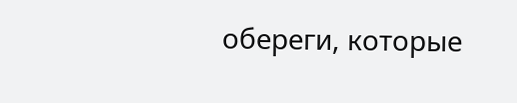обереги, которые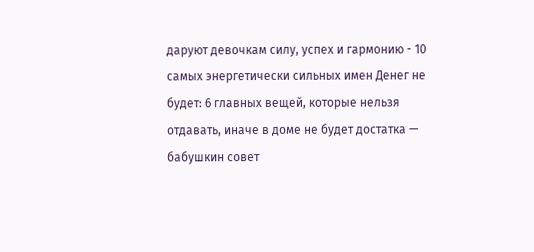даруют девочкам силу, успех и гармонию - 10 самых энергетически сильных имен Денег не будет: 6 главных вещей, которые нельзя отдавать, иначе в доме не будет достатка — бабушкин совет